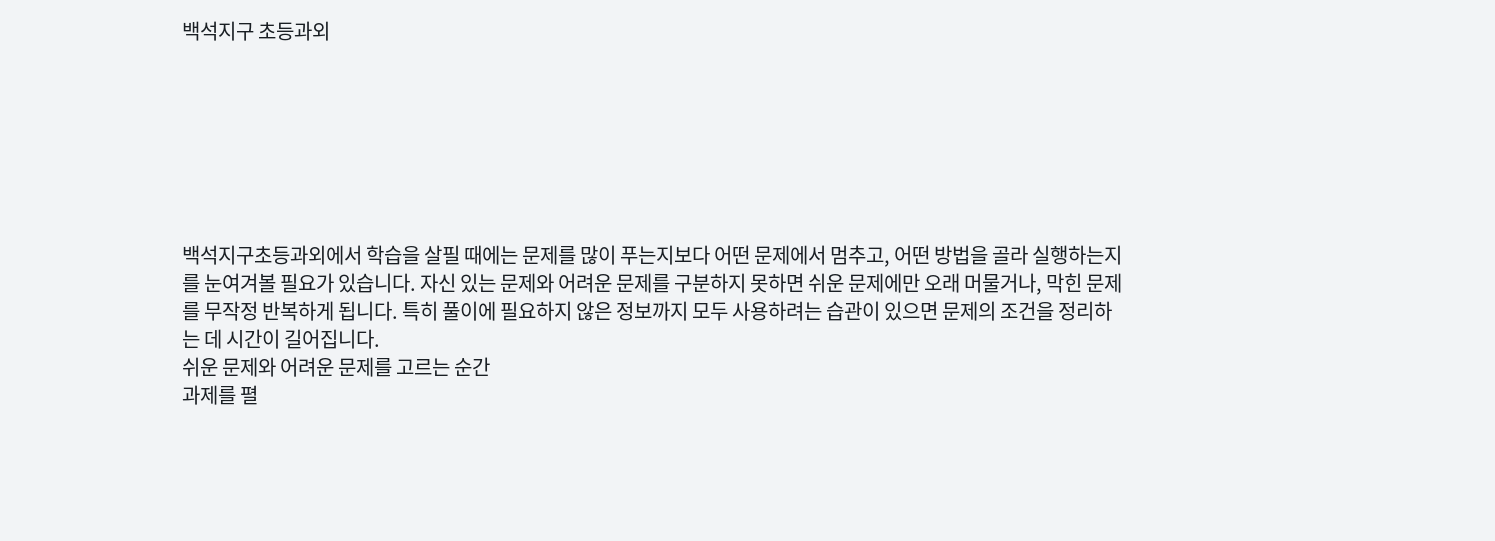백석지구 초등과외







백석지구초등과외에서 학습을 살필 때에는 문제를 많이 푸는지보다 어떤 문제에서 멈추고, 어떤 방법을 골라 실행하는지를 눈여겨볼 필요가 있습니다. 자신 있는 문제와 어려운 문제를 구분하지 못하면 쉬운 문제에만 오래 머물거나, 막힌 문제를 무작정 반복하게 됩니다. 특히 풀이에 필요하지 않은 정보까지 모두 사용하려는 습관이 있으면 문제의 조건을 정리하는 데 시간이 길어집니다.
쉬운 문제와 어려운 문제를 고르는 순간
과제를 펼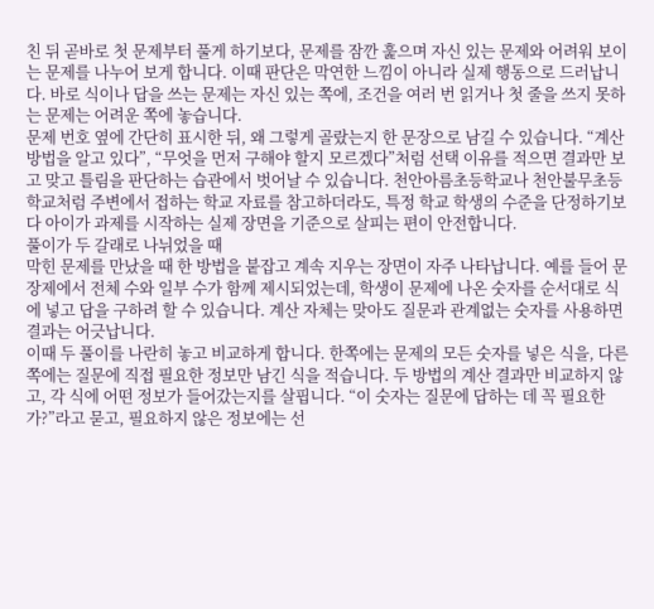친 뒤 곧바로 첫 문제부터 풀게 하기보다, 문제를 잠깐 훑으며 자신 있는 문제와 어려워 보이는 문제를 나누어 보게 합니다. 이때 판단은 막연한 느낌이 아니라 실제 행동으로 드러납니다. 바로 식이나 답을 쓰는 문제는 자신 있는 쪽에, 조건을 여러 번 읽거나 첫 줄을 쓰지 못하는 문제는 어려운 쪽에 놓습니다.
문제 번호 옆에 간단히 표시한 뒤, 왜 그렇게 골랐는지 한 문장으로 남길 수 있습니다. “계산 방법을 알고 있다”, “무엇을 먼저 구해야 할지 모르겠다”처럼 선택 이유를 적으면 결과만 보고 맞고 틀림을 판단하는 습관에서 벗어날 수 있습니다. 천안아름초등학교나 천안불무초등학교처럼 주변에서 접하는 학교 자료를 참고하더라도, 특정 학교 학생의 수준을 단정하기보다 아이가 과제를 시작하는 실제 장면을 기준으로 살피는 편이 안전합니다.
풀이가 두 갈래로 나뉘었을 때
막힌 문제를 만났을 때 한 방법을 붙잡고 계속 지우는 장면이 자주 나타납니다. 예를 들어 문장제에서 전체 수와 일부 수가 함께 제시되었는데, 학생이 문제에 나온 숫자를 순서대로 식에 넣고 답을 구하려 할 수 있습니다. 계산 자체는 맞아도 질문과 관계없는 숫자를 사용하면 결과는 어긋납니다.
이때 두 풀이를 나란히 놓고 비교하게 합니다. 한쪽에는 문제의 모든 숫자를 넣은 식을, 다른 쪽에는 질문에 직접 필요한 정보만 남긴 식을 적습니다. 두 방법의 계산 결과만 비교하지 않고, 각 식에 어떤 정보가 들어갔는지를 살핍니다. “이 숫자는 질문에 답하는 데 꼭 필요한가?”라고 묻고, 필요하지 않은 정보에는 선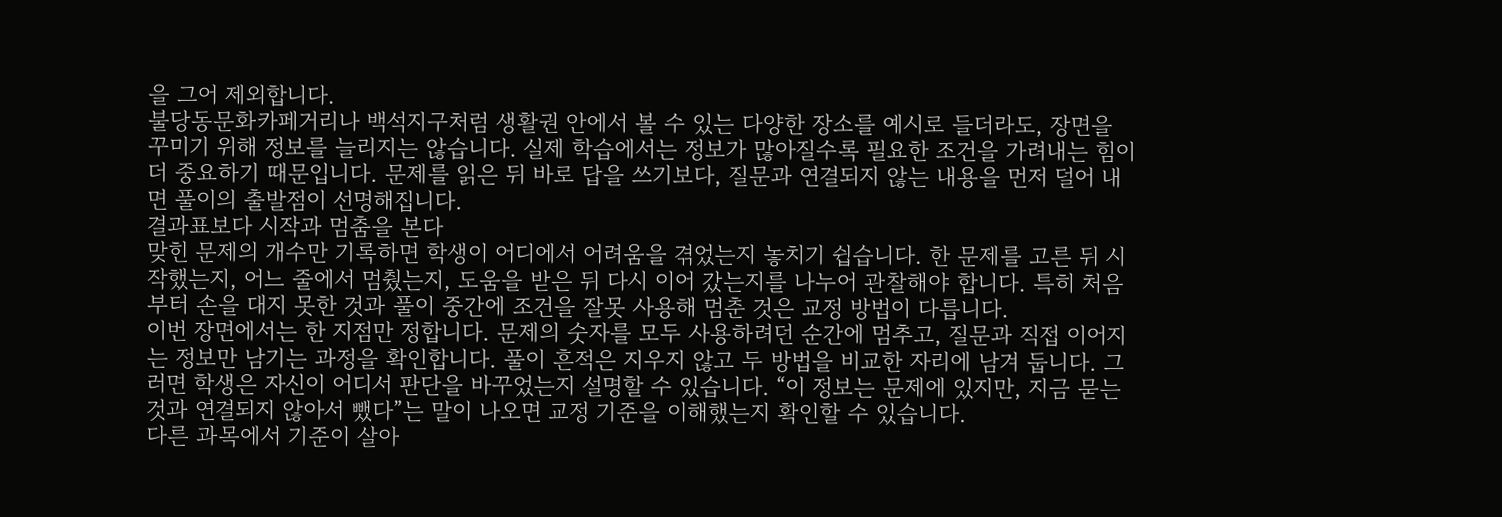을 그어 제외합니다.
불당동문화카페거리나 백석지구처럼 생활권 안에서 볼 수 있는 다양한 장소를 예시로 들더라도, 장면을 꾸미기 위해 정보를 늘리지는 않습니다. 실제 학습에서는 정보가 많아질수록 필요한 조건을 가려내는 힘이 더 중요하기 때문입니다. 문제를 읽은 뒤 바로 답을 쓰기보다, 질문과 연결되지 않는 내용을 먼저 덜어 내면 풀이의 출발점이 선명해집니다.
결과표보다 시작과 멈춤을 본다
맞힌 문제의 개수만 기록하면 학생이 어디에서 어려움을 겪었는지 놓치기 쉽습니다. 한 문제를 고른 뒤 시작했는지, 어느 줄에서 멈췄는지, 도움을 받은 뒤 다시 이어 갔는지를 나누어 관찰해야 합니다. 특히 처음부터 손을 대지 못한 것과 풀이 중간에 조건을 잘못 사용해 멈춘 것은 교정 방법이 다릅니다.
이번 장면에서는 한 지점만 정합니다. 문제의 숫자를 모두 사용하려던 순간에 멈추고, 질문과 직접 이어지는 정보만 남기는 과정을 확인합니다. 풀이 흔적은 지우지 않고 두 방법을 비교한 자리에 남겨 둡니다. 그러면 학생은 자신이 어디서 판단을 바꾸었는지 설명할 수 있습니다. “이 정보는 문제에 있지만, 지금 묻는 것과 연결되지 않아서 뺐다”는 말이 나오면 교정 기준을 이해했는지 확인할 수 있습니다.
다른 과목에서 기준이 살아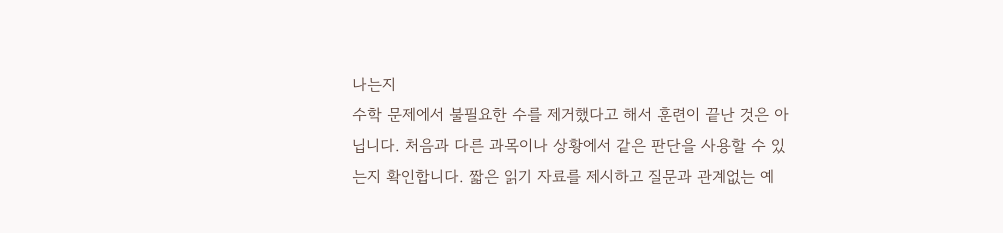나는지
수학 문제에서 불필요한 수를 제거했다고 해서 훈련이 끝난 것은 아닙니다. 처음과 다른 과목이나 상황에서 같은 판단을 사용할 수 있는지 확인합니다. 짧은 읽기 자료를 제시하고 질문과 관계없는 예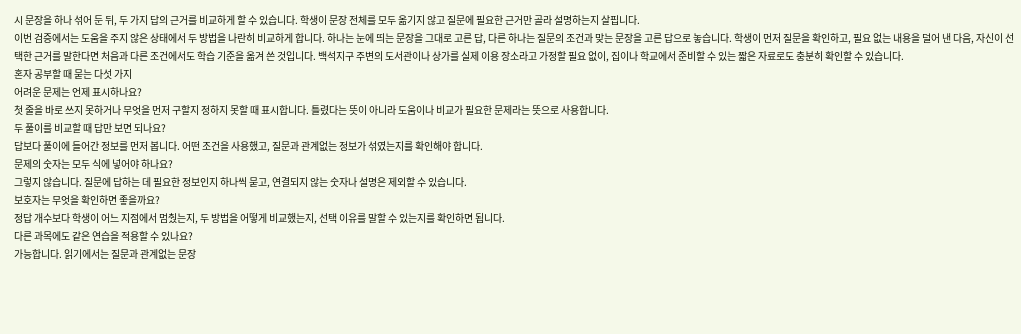시 문장을 하나 섞어 둔 뒤, 두 가지 답의 근거를 비교하게 할 수 있습니다. 학생이 문장 전체를 모두 옮기지 않고 질문에 필요한 근거만 골라 설명하는지 살핍니다.
이번 검증에서는 도움을 주지 않은 상태에서 두 방법을 나란히 비교하게 합니다. 하나는 눈에 띄는 문장을 그대로 고른 답, 다른 하나는 질문의 조건과 맞는 문장을 고른 답으로 놓습니다. 학생이 먼저 질문을 확인하고, 필요 없는 내용을 덜어 낸 다음, 자신이 선택한 근거를 말한다면 처음과 다른 조건에서도 학습 기준을 옮겨 쓴 것입니다. 백석지구 주변의 도서관이나 상가를 실제 이용 장소라고 가정할 필요 없이, 집이나 학교에서 준비할 수 있는 짧은 자료로도 충분히 확인할 수 있습니다.
혼자 공부할 때 묻는 다섯 가지
어려운 문제는 언제 표시하나요?
첫 줄을 바로 쓰지 못하거나 무엇을 먼저 구할지 정하지 못할 때 표시합니다. 틀렸다는 뜻이 아니라 도움이나 비교가 필요한 문제라는 뜻으로 사용합니다.
두 풀이를 비교할 때 답만 보면 되나요?
답보다 풀이에 들어간 정보를 먼저 봅니다. 어떤 조건을 사용했고, 질문과 관계없는 정보가 섞였는지를 확인해야 합니다.
문제의 숫자는 모두 식에 넣어야 하나요?
그렇지 않습니다. 질문에 답하는 데 필요한 정보인지 하나씩 묻고, 연결되지 않는 숫자나 설명은 제외할 수 있습니다.
보호자는 무엇을 확인하면 좋을까요?
정답 개수보다 학생이 어느 지점에서 멈췄는지, 두 방법을 어떻게 비교했는지, 선택 이유를 말할 수 있는지를 확인하면 됩니다.
다른 과목에도 같은 연습을 적용할 수 있나요?
가능합니다. 읽기에서는 질문과 관계없는 문장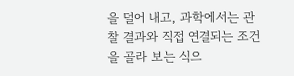을 덜어 내고, 과학에서는 관찰 결과와 직접 연결되는 조건을 골라 보는 식으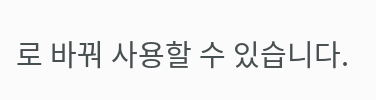로 바꿔 사용할 수 있습니다.